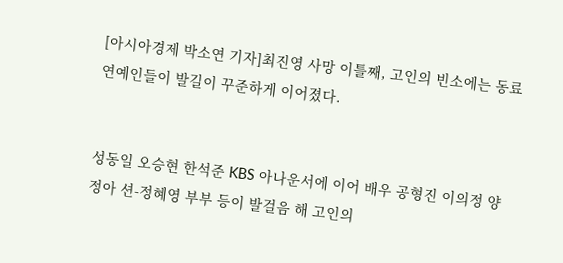[아시아경제 박소연 기자]최진영 사망 이틀째, 고인의 빈소에는 동료연예인들이 발길이 꾸준하게 이어졌다.


성동일 오승현 한석준 KBS 아나운서에 이어 배우 공형진 이의정 양정아 션-정혜영 부부 등이 발걸음 해 고인의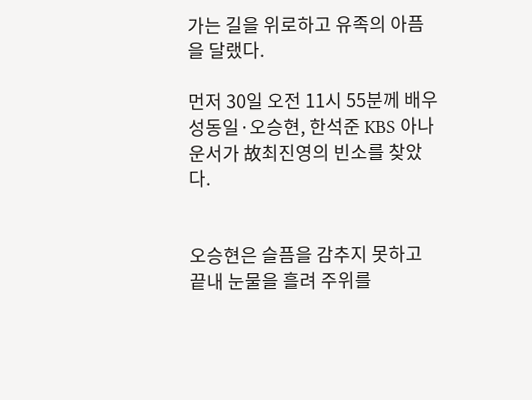가는 길을 위로하고 유족의 아픔을 달랬다.

먼저 30일 오전 11시 55분께 배우 성동일·오승현, 한석준 KBS 아나운서가 故최진영의 빈소를 찾았다.


오승현은 슬픔을 감추지 못하고 끝내 눈물을 흘려 주위를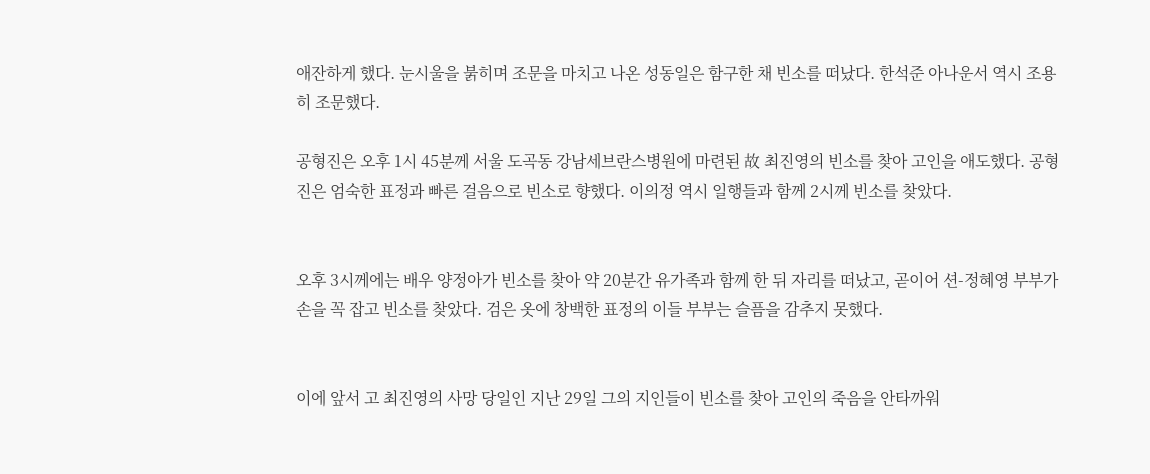애잔하게 했다. 눈시울을 붉히며 조문을 마치고 나온 성동일은 함구한 채 빈소를 떠났다. 한석준 아나운서 역시 조용히 조문했다.

공형진은 오후 1시 45분께 서울 도곡동 강남세브란스병원에 마련된 故 최진영의 빈소를 찾아 고인을 애도했다. 공형진은 엄숙한 표정과 빠른 걸음으로 빈소로 향했다. 이의정 역시 일행들과 함께 2시께 빈소를 찾았다.


오후 3시께에는 배우 양정아가 빈소를 찾아 약 20분간 유가족과 함께 한 뒤 자리를 떠났고, 곧이어 션-정혜영 부부가 손을 꼭 잡고 빈소를 찾았다. 검은 옷에 창백한 표정의 이들 부부는 슬픔을 감추지 못했다.


이에 앞서 고 최진영의 사망 당일인 지난 29일 그의 지인들이 빈소를 찾아 고인의 죽음을 안타까워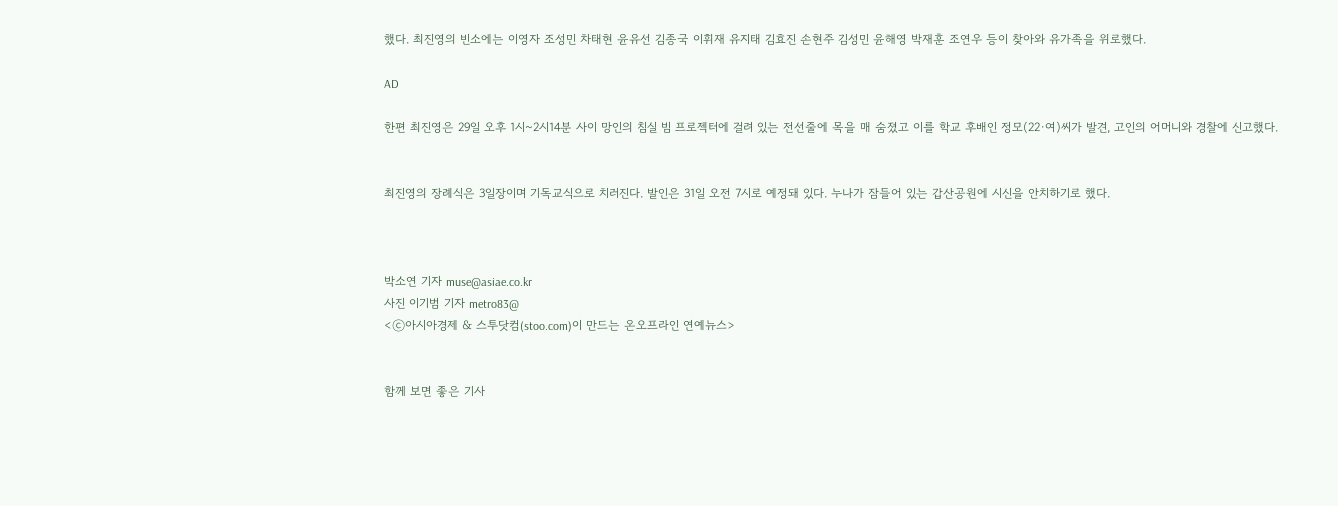했다. 최진영의 빈소에는 이영자 조성민 차태현 윤유선 김종국 이휘재 유지태 김효진 손현주 김성민 윤해영 박재훈 조연우 등이 찾아와 유가족을 위로했다.

AD

한편 최진영은 29일 오후 1시~2시14분 사이 망인의 침실 빔 프로젝터에 걸려 있는 전선줄에 목을 매 숨졌고 이를 학교 후배인 정모(22·여)씨가 발견, 고인의 어머니와 경찰에 신고했다.


최진영의 장례식은 3일장이며 기독교식으로 치러진다. 발인은 31일 오전 7시로 예정돼 있다. 누나가 잠들어 있는 갑산공원에 시신을 안치하기로 했다.



박소연 기자 muse@asiae.co.kr
사진 이기범 기자 metro83@
<ⓒ아시아경제 & 스투닷컴(stoo.com)이 만드는 온오프라인 연예뉴스>


함께 보면 좋은 기사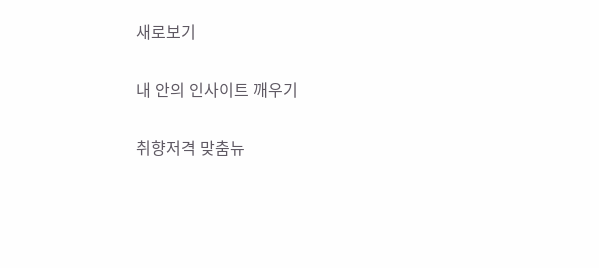새로보기

내 안의 인사이트 깨우기

취향저격 맞춤뉴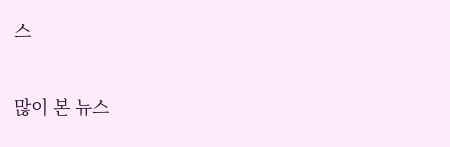스

많이 본 뉴스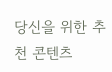당신을 위한 추천 콘텐츠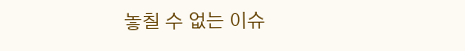놓칠 수 없는 이슈